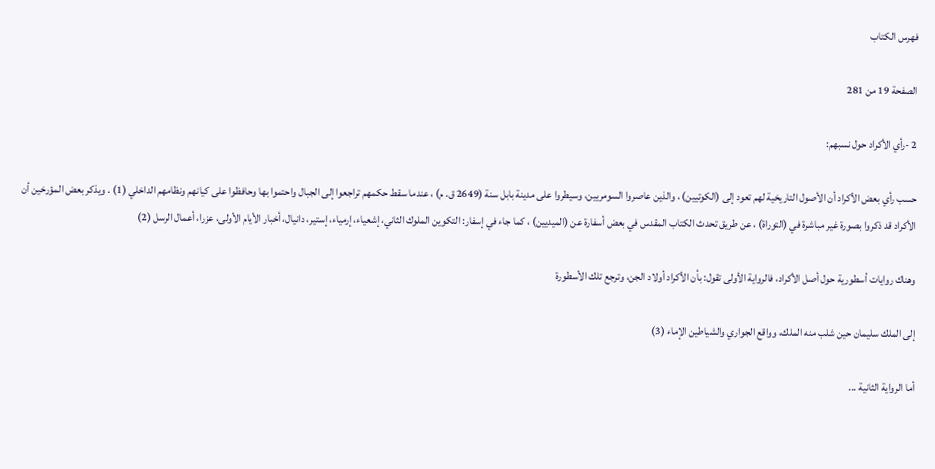فهرس الكتاب

الصفحة 19 من 281

2 -رأي الأكراد حول نسبهم:

حسب رأي بعض الأكراد أن الأصول التاريخية لهم تعود إلى (الكوتيين) ، والذين عاصروا السومريين، وسيطروا على مدينة بابل سنة (2649 ق. م) ، عندما سقط حكمهم تراجعوا إلى الجبال واحتموا بها وحافظوا على كيانهم ونظامهم الداخلي (1) . ويذكر بعض المؤرخين أن الأكراد قد ذكروا بصورة غير مباشرة في (التوراة) ، عن طريق تحدث الكتاب المقدس في بعض أسفارة عن (الميديين) ، كما جاء في إسفار: التكوين الملوك الثاني، إشعياء، إرمياء، إستير، دانيال، أخبار الأيام الأولى، عزرا، أعمال الرسل (2)

وهناك روايات أسطورية حول أصل الأكراد، فالرواية الأولى تقول: بأن الأكراد أولاد الجن، وترجع تلك الأسطورة

إلى الملك سليمان حين شلب منه الملك، وواقع الجواري والشياطين الإماء (3)

أما الرواية الثانية ...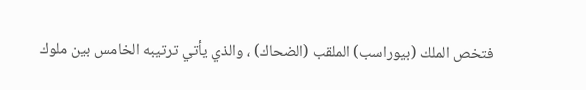فتخص الملك (بيوراسب) الملقب (الضحاك) ، والذي يأتي ترتيبه الخامس بين ملوك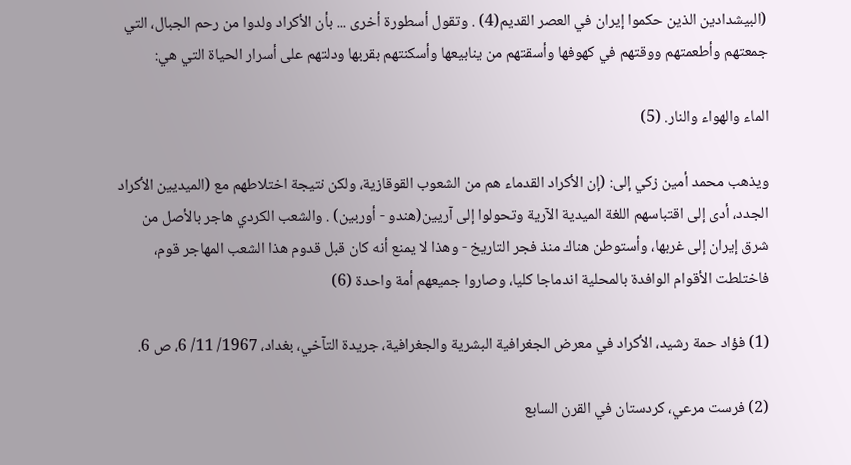(البيشدادين الذين حكموا إيران في العصر القديم(4) . وتقول أسطورة أخرى ... بأن الأكراد ولدوا من رحم الجبال، التي جمعتهم وأطعمتهم ووقتهم في كهوفها وأسقتهم من ينابيعها وأسكنتهم بقربها ودلتهم على أسرار الحياة التي هي:

الماء والهواء والنار. (5)

ويذهب محمد أمين زكي إلى: (إن الأكراد القدماء هم من الشعوب القوقازية، ولكن نتيجة اختلاطهم مع (الميديين الأكراد الجدد، أدى إلى اقتباسهم اللغة الميدية الآرية وتحولوا إلى آريين(هندو - أوربين) . والشعب الكردي هاجر بالأصل من شرق إيران إلى غربها، وأستوطن هناك منذ فجر التاريخ - وهذا لا يمنع أنه كان قبل قدوم هذا الشعب المهاجر قوم، فاختلطت الأقوام الوافدة بالمحلية اندماجا كليا، وصاروا جميعهم أمة واحدة (6)

(1) فؤاد حمة رشيد، الأكراد في معرض الجغرافية البشرية والجغرافية، جريدة التآخي، بغداد، 1967/ 11/ 6، ص 6.

(2) فرست مرعي، کردستان في القرن السابع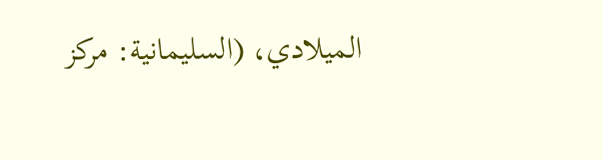الميلادي، (السليمانية: مرکز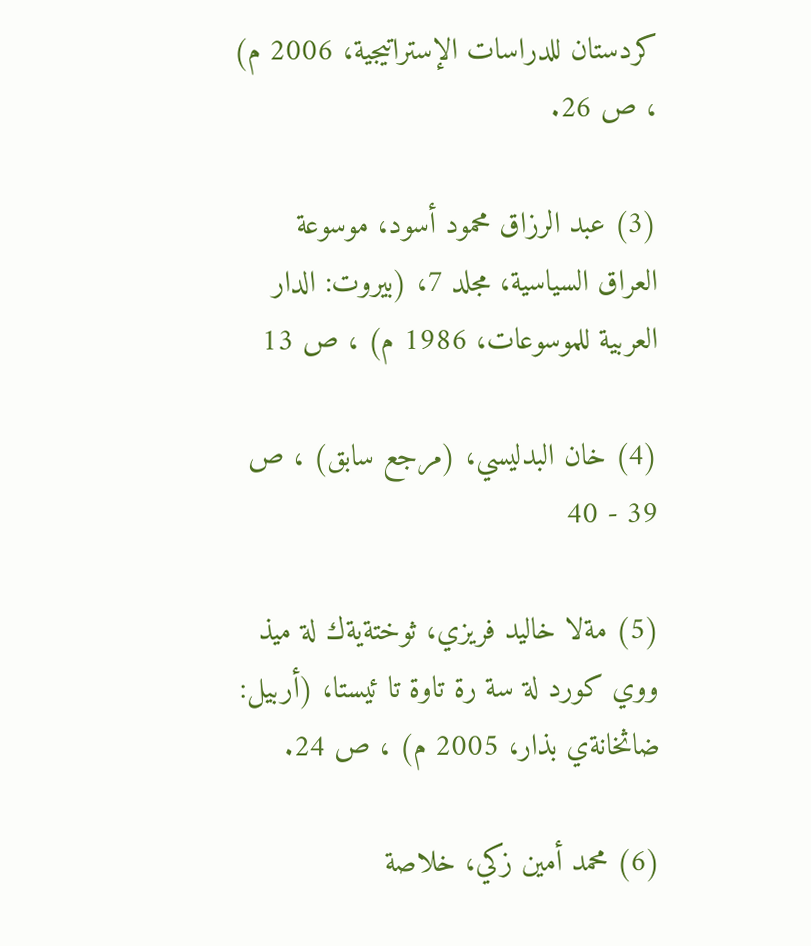کردستان للدراسات الإستراتيجية، 2006 م) ، ص 26.

(3) عبد الرزاق محمود أسود، موسوعة العراق السياسية، مجلد 7، (بيروت: الدار العربية للموسوعات، 1986 م) ، ص 13

(4) خان البدليسي، (مرجع سابق) ، ص 39 - 40

(5) مةلا خاليد فريزي، ثوختةيةك لة ميذ ووي كورد لة سة رة تاوة تا ئيستا، (أربيل: ضاثخانةي بذار، 2005 م) ، ص 24.

(6) محمد أمين زكي، خلاصة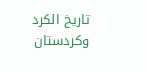تاريخ الكرد وكردستان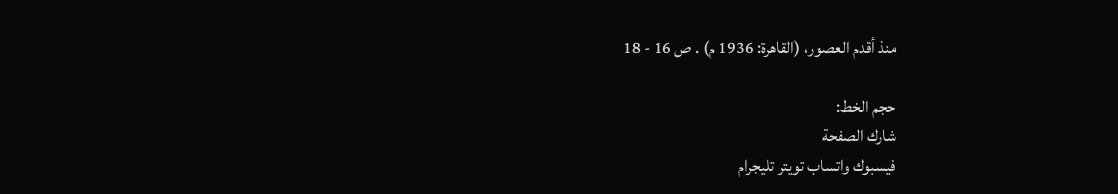منذ أقدم العصور، (القاهرة: 1936 م) . ص 16 - 18

حجم الخط:
شارك الصفحة
فيسبوك واتساب تويتر تليجرام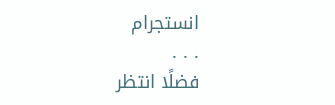انستجرام
. . .
فضلًا انتظر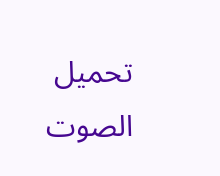تحميل الصوت